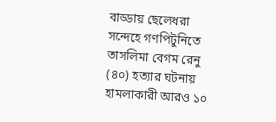বাড্ডায় ছেলেধরা সন্দেহে গণপিটুনিতে তাসলিমা বেগম রেনু (৪০) হত্যার ঘটনায় হামলাকারী আরও ১০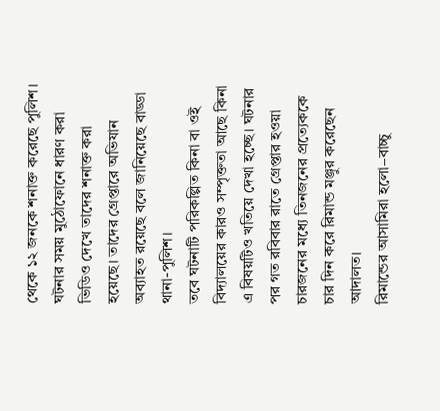থেকে ১২ জনকে শনাক্ত করেছে পুলিশ।
ঘটনার সময় মুঠোফোনে ধারণ করা ভিডিও দেখে তাদের শনাক্ত করা হয়েছে। তাদের গ্রেপ্তারে অভিযান অব্যাহত রয়েছে বলে জানিয়েছে বাড্ডা থানা-পুলিশ।
তবে ঘটনাটি পরিকল্পিত কিনা বা ওই বিদ্যালয়ের কারও সম্পৃক্ততা আছে কিনা এ বিষয়টিও খতিয়ে দেখা হচ্ছে। ঘটনার পর গত রবিবার রাতে গ্রেপ্তার হওয়া চারজনের মধ্যে তিনজনের প্রত্যেককে চার দিন করে রিমান্ড মঞ্জুর করেছেন আদালত।
রিমান্ডের আসামিরা হলো−বাচ্চু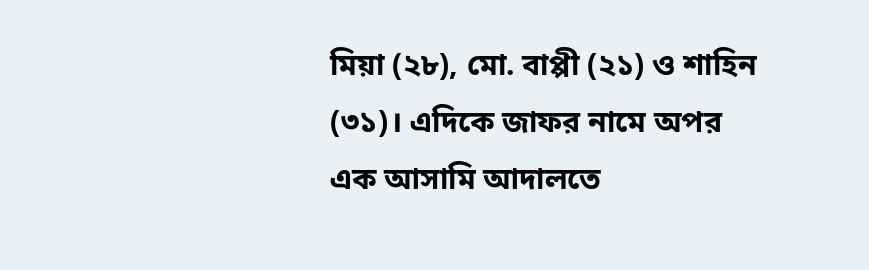মিয়া (২৮), মো. বাপ্পী (২১) ও শাহিন (৩১)। এদিকে জাফর নামে অপর এক আসামি আদালতে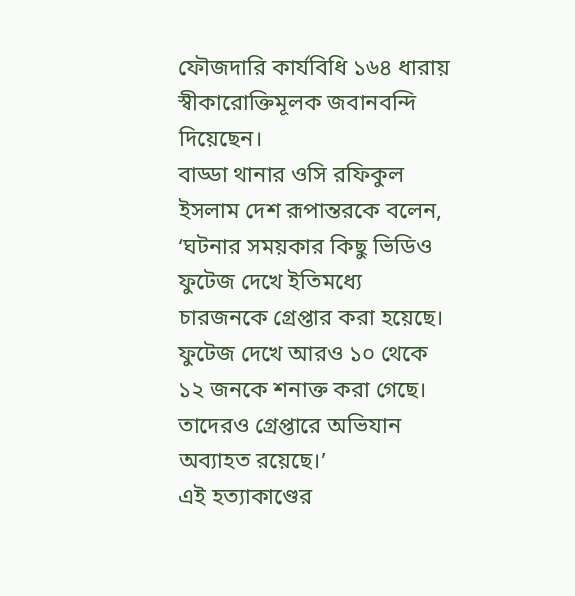ফৌজদারি কার্যবিধি ১৬৪ ধারায় স্বীকারোক্তিমূলক জবানবন্দি দিয়েছেন।
বাড্ডা থানার ওসি রফিকুল ইসলাম দেশ রূপান্তরকে বলেন, ‘ঘটনার সময়কার কিছু ভিডিও ফুটেজ দেখে ইতিমধ্যে চারজনকে গ্রেপ্তার করা হয়েছে। ফুটেজ দেখে আরও ১০ থেকে ১২ জনকে শনাক্ত করা গেছে। তাদেরও গ্রেপ্তারে অভিযান অব্যাহত রয়েছে।’
এই হত্যাকাণ্ডের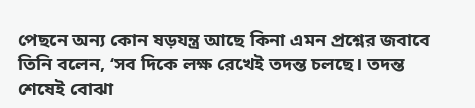পেছনে অন্য কোন ষড়যন্ত্র আছে কিনা এমন প্রশ্নের জবাবে তিনি বলেন, ‘সব দিকে লক্ষ রেখেই তদন্ত চলছে। তদন্ত শেষেই বোঝা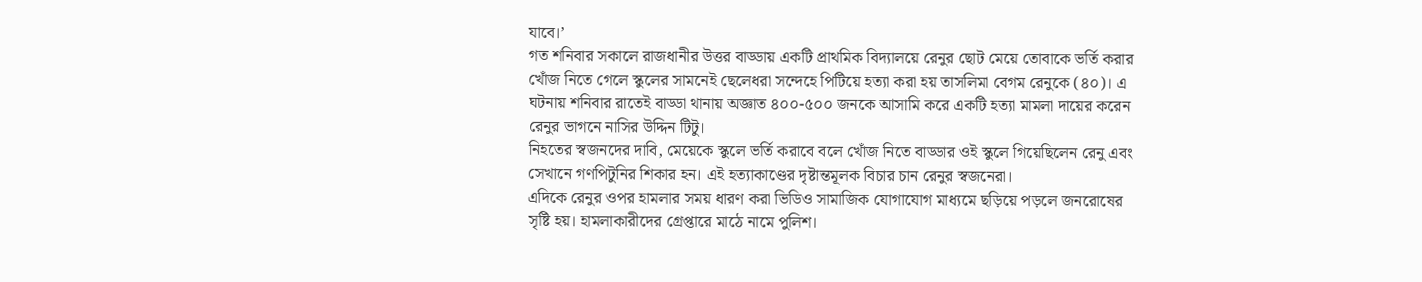যাবে।’
গত শনিবার সকালে রাজধানীর উত্তর বাড্ডায় একটি প্রাথমিক বিদ্যালয়ে রেনুর ছোট মেয়ে তোবাকে ভর্তি করার খোঁজ নিতে গেলে স্কুলের সামনেই ছেলেধরা সন্দেহে পিটিয়ে হত্যা করা হয় তাসলিমা বেগম রেনুকে (৪০)। এ ঘটনায় শনিবার রাতেই বাড্ডা থানায় অজ্ঞাত ৪০০-৫০০ জনকে আসামি করে একটি হত্যা মামলা দায়ের করেন রেনুর ভাগনে নাসির উদ্দিন টিটু।
নিহতের স্বজনদের দাবি, মেয়েকে স্কুলে ভর্তি করাবে বলে খোঁজ নিতে বাড্ডার ওই স্কুলে গিয়েছিলেন রেনু এবং সেখানে গণপিটুনির শিকার হন। এই হত্যাকাণ্ডের দৃষ্টান্তমূলক বিচার চান রেনুর স্বজনেরা।
এদিকে রেনুর ওপর হামলার সময় ধারণ করা ভিডিও সামাজিক যোগাযোগ মাধ্যমে ছড়িয়ে পড়লে জনরোষের সৃষ্টি হয়। হামলাকারীদের গ্রেপ্তারে মাঠে নামে পুলিশ।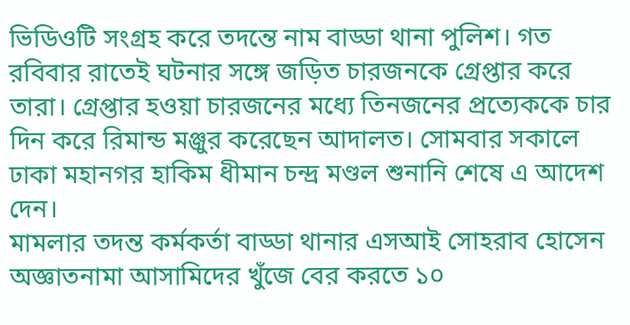ভিডিওটি সংগ্রহ করে তদন্তে নাম বাড্ডা থানা পুলিশ। গত রবিবার রাতেই ঘটনার সঙ্গে জড়িত চারজনকে গ্রেপ্তার করে তারা। গ্রেপ্তার হওয়া চারজনের মধ্যে তিনজনের প্রত্যেককে চার দিন করে রিমান্ড মঞ্জুর করেছেন আদালত। সোমবার সকালে ঢাকা মহানগর হাকিম ধীমান চন্দ্র মণ্ডল শুনানি শেষে এ আদেশ দেন।
মামলার তদন্ত কর্মকর্তা বাড্ডা থানার এসআই সোহরাব হোসেন অজ্ঞাতনামা আসামিদের খুঁজে বের করতে ১০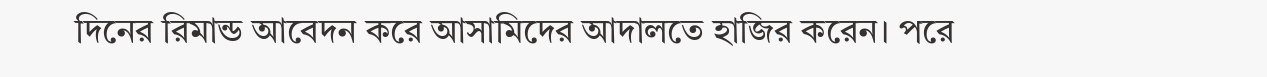দিনের রিমান্ড আবেদন করে আসামিদের আদালতে হাজির করেন। পরে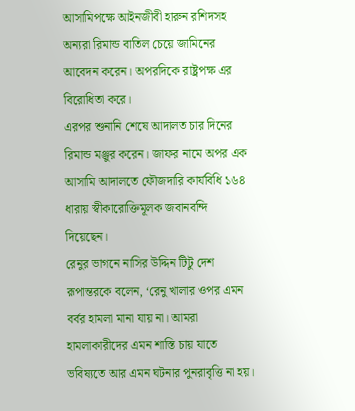আসামিপক্ষে আইনজীবী হারুন রশিদসহ অন্যরা রিমান্ড বাতিল চেয়ে জামিনের আবেদন করেন। অপরদিকে রাষ্ট্রপক্ষ এর বিরোধিতা করে।
এরপর শুনানি শেষে আদালত চার দিনের রিমান্ড মঞ্জুর করেন। জাফর নামে অপর এক আসামি আদালতে ফৌজদারি কার্যবিধি ১৬৪ ধারায় স্বীকারোক্তিমূলক জবানবন্দি দিয়েছেন।
রেনুর ভাগনে নাসির উদ্দিন টিটু দেশ রূপান্তরকে বলেন, ‘রেনু খালার ওপর এমন বর্বর হামলা মানা যায় না। আমরা হামলাকারীদের এমন শাস্তি চায় যাতে ভবিষ্যতে আর এমন ঘটনার পুনরাবৃত্তি না হয়।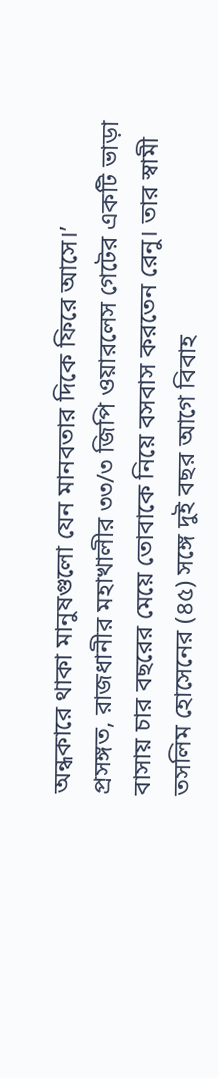অন্ধকারে থাকা মানুষগুলো যেন মানবতার দিকে ফিরে আসে।’
প্রসঙ্গত, রাজধানীর মহাখালীর ৩৩/৩ জিপি ওয়ারলেস গেটের একটি ভাড়া বাসায় চার বছরের মেয়ে তোবাকে নিয়ে বসবাস করতেন রেনু। তার স্বামী তসলিম হোসেনের (৪৫) সঙ্গে দুই বছর আগে বিবাহ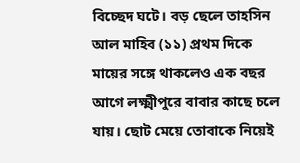বিচ্ছেদ ঘটে। বড় ছেলে তাহসিন আল মাহিব (১১) প্রথম দিকে মায়ের সঙ্গে থাকলেও এক বছর আগে লক্ষ্মীপুরে বাবার কাছে চলে যায়। ছোট মেয়ে তোবাকে নিয়েই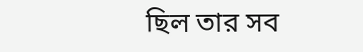ছিল তার সব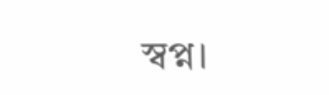স্বপ্ন।